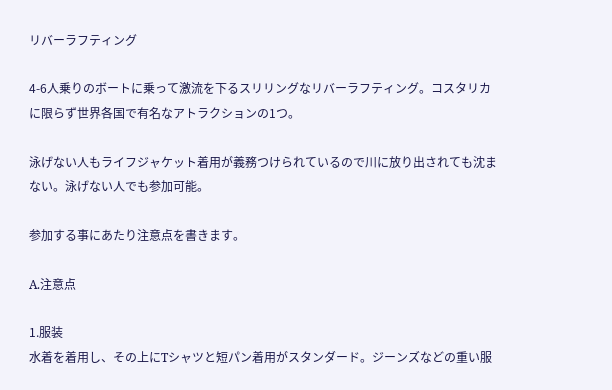リバーラフティング

4-6人乗りのボートに乗って激流を下るスリリングなリバーラフティング。コスタリカに限らず世界各国で有名なアトラクションの1つ。

泳げない人もライフジャケット着用が義務つけられているので川に放り出されても沈まない。泳げない人でも参加可能。

参加する事にあたり注意点を書きます。

A.注意点

1.服装
水着を着用し、その上にTシャツと短パン着用がスタンダード。ジーンズなどの重い服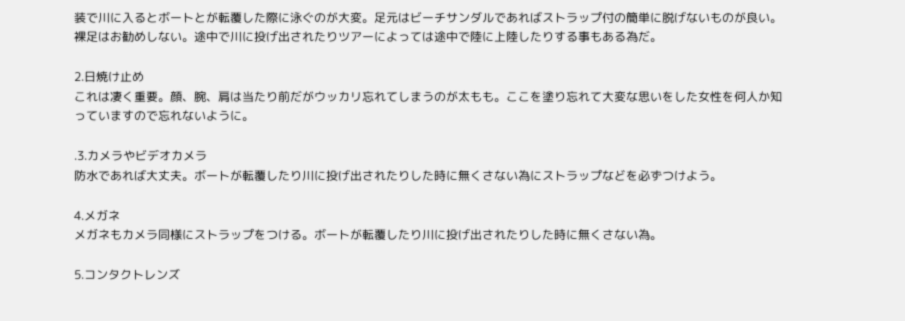装で川に入るとボートとが転覆した際に泳ぐのが大変。足元はビーチサンダルであればストラップ付の簡単に脱げないものが良い。裸足はお勧めしない。途中で川に投げ出されたりツアーによっては途中で陸に上陸したりする事もある為だ。

2.日焼け止め
これは凄く重要。顔、腕、肩は当たり前だがウッカリ忘れてしまうのが太もも。ここを塗り忘れて大変な思いをした女性を何人か知っていますので忘れないように。

.3.カメラやビデオカメラ
防水であれば大丈夫。ボートが転覆したり川に投げ出されたりした時に無くさない為にストラップなどを必ずつけよう。

4.メガネ
メガネもカメラ同様にストラップをつける。ボートが転覆したり川に投げ出されたりした時に無くさない為。

5.コンタクトレンズ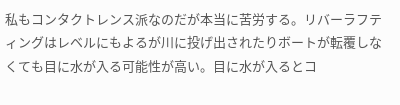私もコンタクトレンス派なのだが本当に苦労する。リバーラフティングはレベルにもよるが川に投げ出されたりボートが転覆しなくても目に水が入る可能性が高い。目に水が入るとコ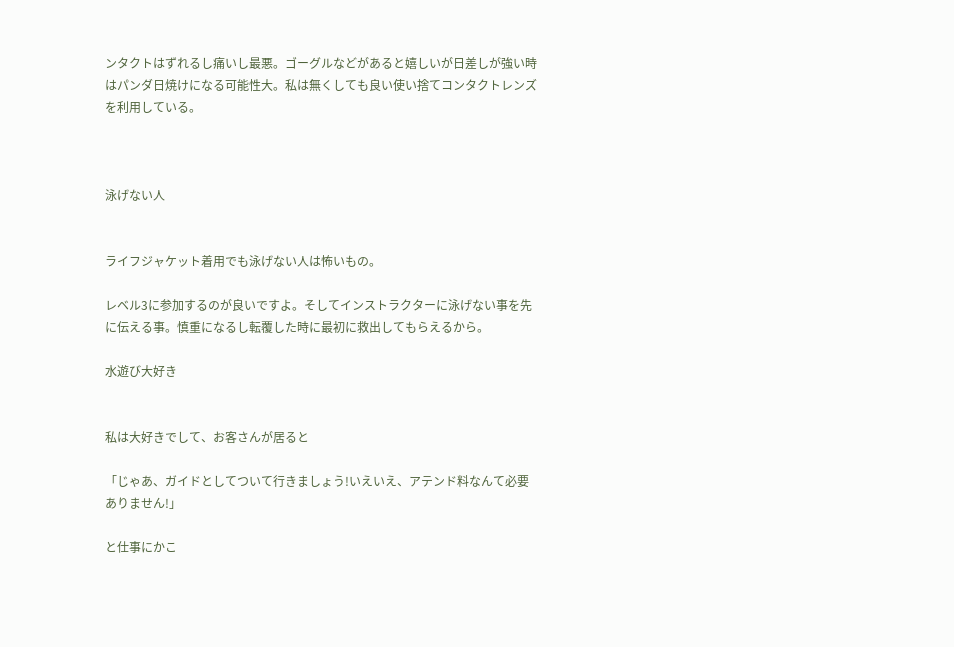ンタクトはずれるし痛いし最悪。ゴーグルなどがあると嬉しいが日差しが強い時はパンダ日焼けになる可能性大。私は無くしても良い使い捨てコンタクトレンズを利用している。



泳げない人


ライフジャケット着用でも泳げない人は怖いもの。

レベル3に参加するのが良いですよ。そしてインストラクターに泳げない事を先に伝える事。慎重になるし転覆した時に最初に救出してもらえるから。

水遊び大好き


私は大好きでして、お客さんが居ると

「じゃあ、ガイドとしてついて行きましょう!いえいえ、アテンド料なんて必要ありません!」

と仕事にかこ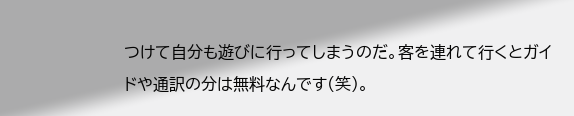つけて自分も遊びに行ってしまうのだ。客を連れて行くとガイドや通訳の分は無料なんです(笑)。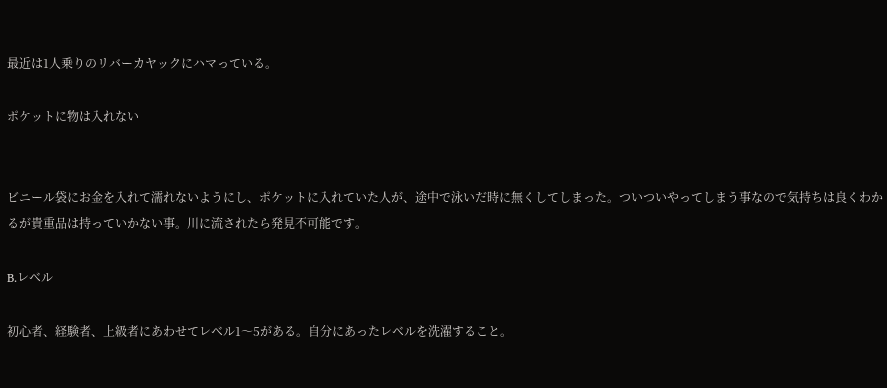最近は1人乗りのリバーカヤックにハマっている。

ポケットに物は入れない


ビニール袋にお金を入れて濡れないようにし、ポケットに入れていた人が、途中で泳いだ時に無くしてしまった。ついついやってしまう事なので気持ちは良くわかるが貴重品は持っていかない事。川に流されたら発見不可能です。

B.レベル

初心者、経験者、上級者にあわせてレベル1〜5がある。自分にあったレベルを洗濯すること。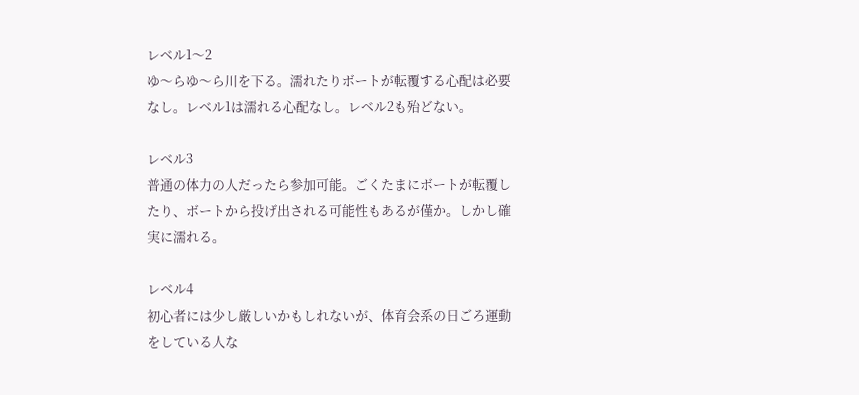レベル1〜2
ゆ〜らゆ〜ら川を下る。濡れたりボートが転覆する心配は必要なし。レベル1は濡れる心配なし。レベル2も殆どない。

レベル3
普通の体力の人だったら参加可能。ごくたまにボートが転覆したり、ボートから投げ出される可能性もあるが僅か。しかし確実に濡れる。

レベル4
初心者には少し厳しいかもしれないが、体育会系の日ごろ運動をしている人な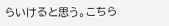らいけると思う。こちら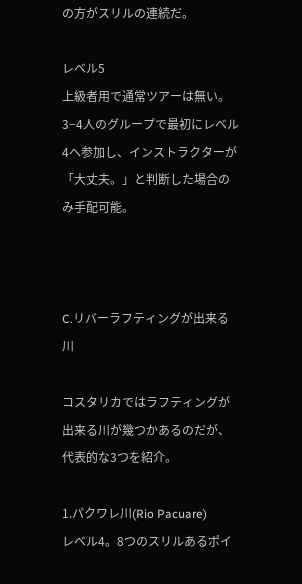の方がスリルの連続だ。

レベル5
上級者用で通常ツアーは無い。3−4人のグループで最初にレベル4へ参加し、インストラクターが「大丈夫。」と判断した場合のみ手配可能。



C.リバーラフティングが出来る川

コスタリカではラフティングが出来る川が幾つかあるのだが、代表的な3つを紹介。

1.パクワレ川(Rio Pacuare)
レベル4。8つのスリルあるポイ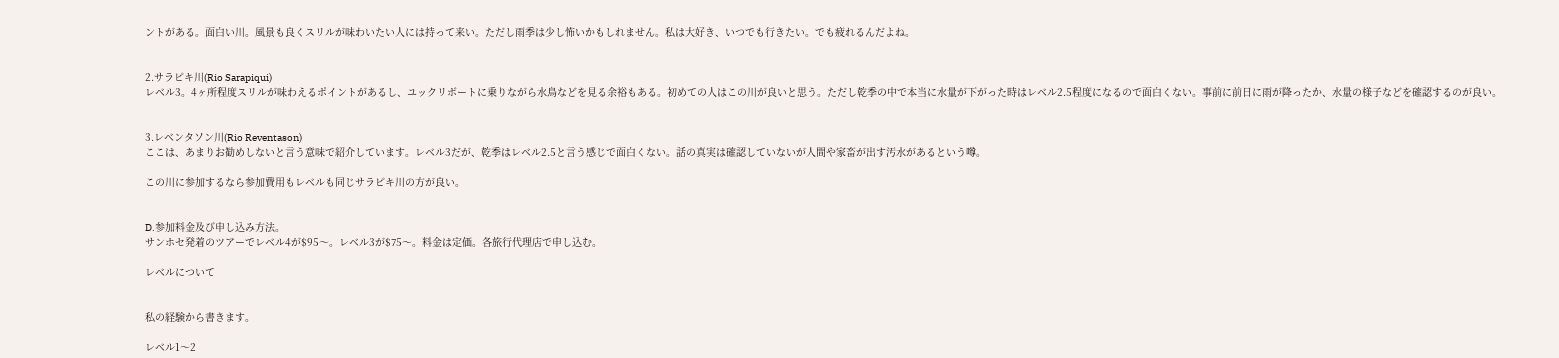ントがある。面白い川。風景も良くスリルが味わいたい人には持って来い。ただし雨季は少し怖いかもしれません。私は大好き、いつでも行きたい。でも疲れるんだよね。


2.サラピキ川(Rio Sarapiqui)
レベル3。4ヶ所程度スリルが味わえるポイントがあるし、ユックリボートに乗りながら水鳥などを見る余裕もある。初めての人はこの川が良いと思う。ただし乾季の中で本当に水量が下がった時はレベル2.5程度になるので面白くない。事前に前日に雨が降ったか、水量の様子などを確認するのが良い。


3.レベンタソン川(Rio Reventason)
ここは、あまりお勧めしないと言う意味で紹介しています。レベル3だが、乾季はレベル2.5と言う感じで面白くない。話の真実は確認していないが人間や家畜が出す汚水があるという噂。

この川に参加するなら参加費用もレベルも同じサラピキ川の方が良い。


D.参加料金及び申し込み方法。
サンホセ発着のツアーでレベル4が$95〜。レベル3が$75〜。料金は定価。各旅行代理店で申し込む。

レベルについて


私の経験から書きます。

レベル1〜2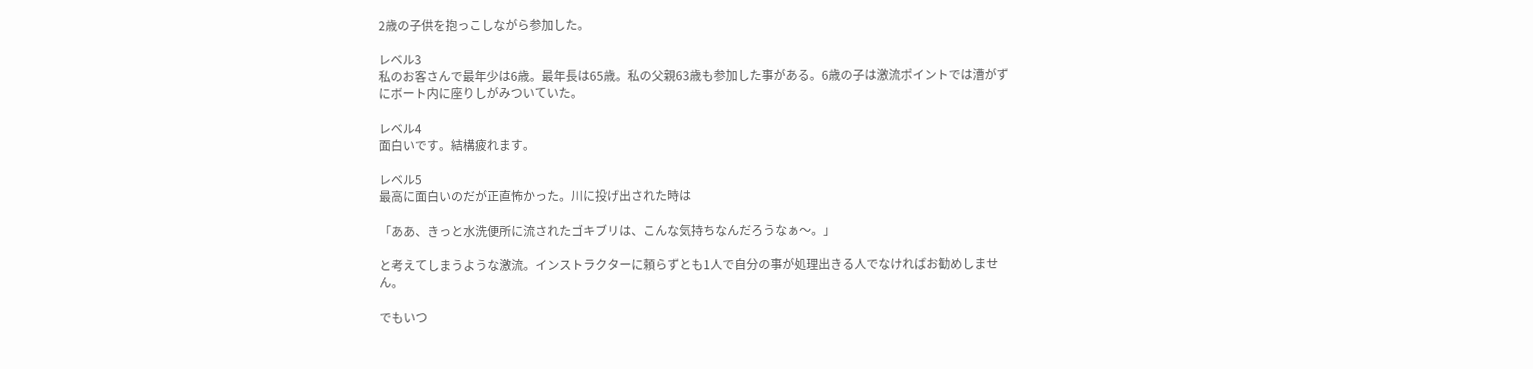2歳の子供を抱っこしながら参加した。

レベル3
私のお客さんで最年少は6歳。最年長は65歳。私の父親63歳も参加した事がある。6歳の子は激流ポイントでは漕がずにボート内に座りしがみついていた。

レベル4
面白いです。結構疲れます。

レベル5
最高に面白いのだが正直怖かった。川に投げ出された時は

「ああ、きっと水洗便所に流されたゴキブリは、こんな気持ちなんだろうなぁ〜。」

と考えてしまうような激流。インストラクターに頼らずとも1人で自分の事が処理出きる人でなければお勧めしません。

でもいつ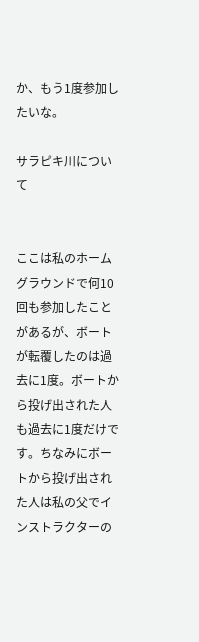か、もう1度参加したいな。

サラピキ川について


ここは私のホームグラウンドで何10回も参加したことがあるが、ボートが転覆したのは過去に1度。ボートから投げ出された人も過去に1度だけです。ちなみにボートから投げ出された人は私の父でインストラクターの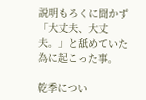説明もろくに聞かず「大丈夫、大丈夫。」と舐めていた為に起こった事。

乾季につい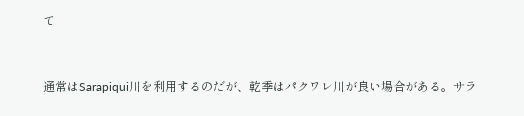て


通常はSarapiqui川を利用するのだが、乾季はパクワレ川が良い場合がある。サラ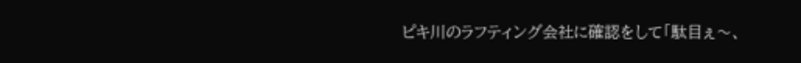ピキ川のラフティング会社に確認をして「駄目ぇ〜、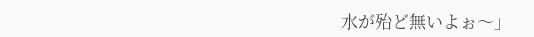水が殆ど無いよぉ〜」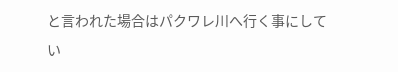と言われた場合はパクワレ川へ行く事にしてい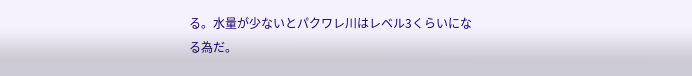る。水量が少ないとパクワレ川はレベル3くらいになる為だ。